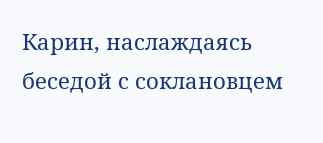Карин, наслаждаясь беседой с соклановцем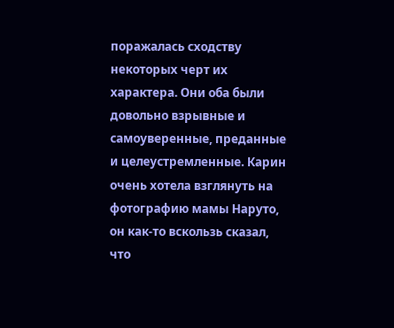поражалась сходству некоторых черт их характера. Они оба были довольно взрывные и самоуверенные, преданные и целеустремленные. Карин очень хотела взглянуть на фотографию мамы Наруто, он как-то вскользь сказал, что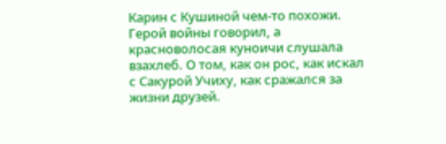Карин с Кушиной чем-то похожи. Герой войны говорил, а красноволосая куноичи слушала взахлеб. О том, как он рос, как искал с Сакурой Учиху, как сражался за жизни друзей.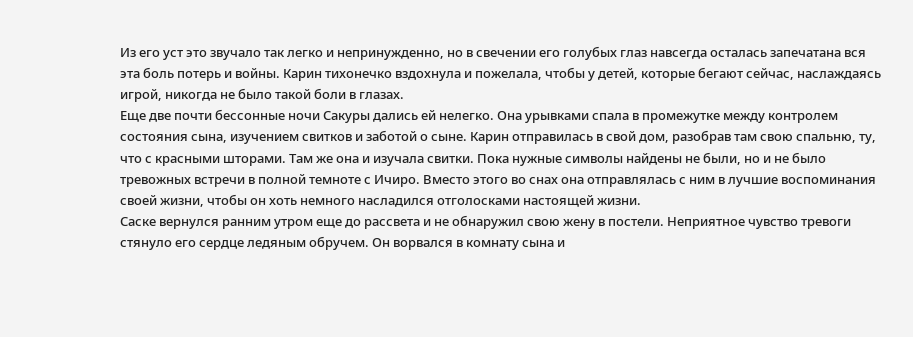Из его уст это звучало так легко и непринужденно, но в свечении его голубых глаз навсегда осталась запечатана вся эта боль потерь и войны. Карин тихонечко вздохнула и пожелала, чтобы у детей, которые бегают сейчас, наслаждаясь игрой, никогда не было такой боли в глазах.
Еще две почти бессонные ночи Сакуры дались ей нелегко. Она урывками спала в промежутке между контролем состояния сына, изучением свитков и заботой о сыне. Карин отправилась в свой дом, разобрав там свою спальню, ту, что с красными шторами. Там же она и изучала свитки. Пока нужные символы найдены не были, но и не было тревожных встречи в полной темноте с Ичиро. Вместо этого во снах она отправлялась с ним в лучшие воспоминания своей жизни, чтобы он хоть немного насладился отголосками настоящей жизни.
Саске вернулся ранним утром еще до рассвета и не обнаружил свою жену в постели. Неприятное чувство тревоги стянуло его сердце ледяным обручем. Он ворвался в комнату сына и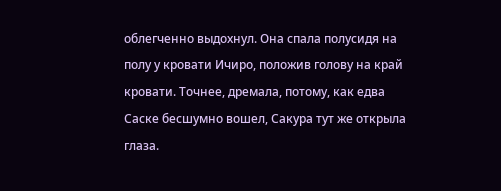облегченно выдохнул. Она спала полусидя на полу у кровати Ичиро, положив голову на край кровати. Точнее, дремала, потому, как едва Саске бесшумно вошел, Сакура тут же открыла глаза.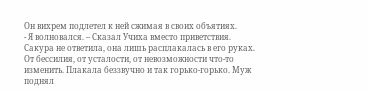Он вихрем подлетел к ней сжимая в своих объятиях.
- Я волновался. – Сказал Учиха вместо приветствия.
Сакура не ответила, она лишь расплакалась в его руках. От бессилия, от усталости, от невозможности что-то изменить. Плакала беззвучно и так горько-горько. Муж поднял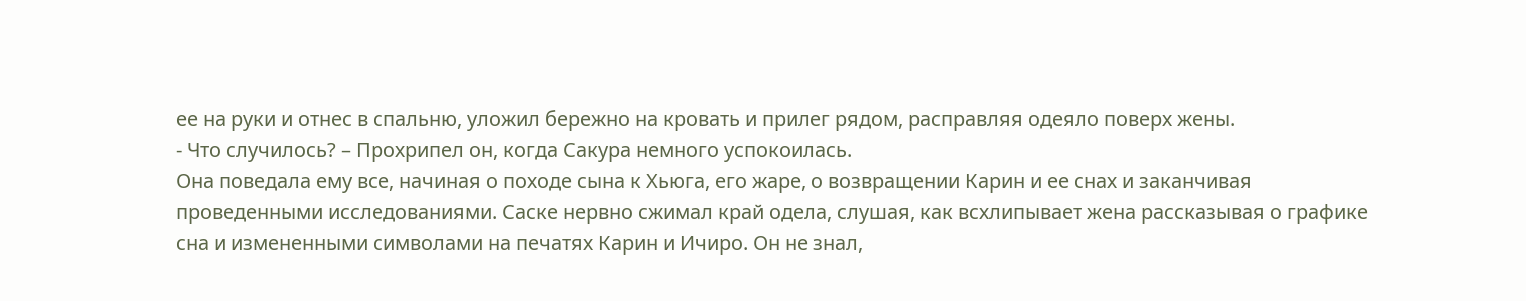ее на руки и отнес в спальню, уложил бережно на кровать и прилег рядом, расправляя одеяло поверх жены.
- Что случилось? – Прохрипел он, когда Сакура немного успокоилась.
Она поведала ему все, начиная о походе сына к Хьюга, его жаре, о возвращении Карин и ее снах и заканчивая проведенными исследованиями. Саске нервно сжимал край одела, слушая, как всхлипывает жена рассказывая о графике сна и измененными символами на печатях Карин и Ичиро. Он не знал,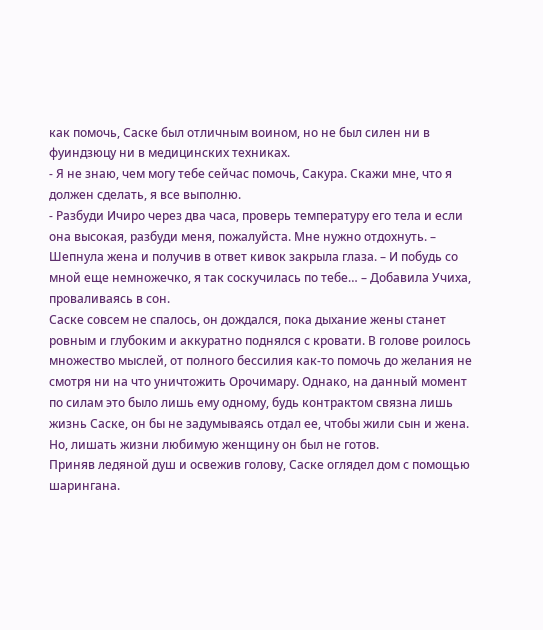как помочь, Саске был отличным воином, но не был силен ни в фуиндзюцу ни в медицинских техниках.
- Я не знаю, чем могу тебе сейчас помочь, Сакура. Скажи мне, что я должен сделать, я все выполню.
- Разбуди Ичиро через два часа, проверь температуру его тела и если она высокая, разбуди меня, пожалуйста. Мне нужно отдохнуть. – Шепнула жена и получив в ответ кивок закрыла глаза. – И побудь со мной еще немножечко, я так соскучилась по тебе… – Добавила Учиха, проваливаясь в сон.
Саске совсем не спалось, он дождался, пока дыхание жены станет ровным и глубоким и аккуратно поднялся с кровати. В голове роилось множество мыслей, от полного бессилия как-то помочь до желания не смотря ни на что уничтожить Орочимару. Однако, на данный момент по силам это было лишь ему одному, будь контрактом связна лишь жизнь Саске, он бы не задумываясь отдал ее, чтобы жили сын и жена. Но, лишать жизни любимую женщину он был не готов.
Приняв ледяной душ и освежив голову, Саске оглядел дом с помощью шарингана.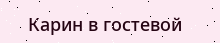Карин в гостевой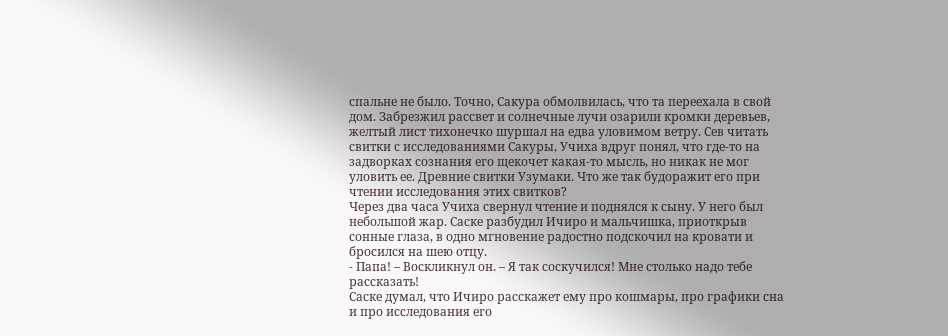спальне не было. Точно, Сакура обмолвилась, что та переехала в свой дом. Забрезжил рассвет и солнечные лучи озарили кромки деревьев, желтый лист тихонечко шуршал на едва уловимом ветру. Сев читать свитки с исследованиями Сакуры, Учиха вдруг понял, что где-то на задворках сознания его щекочет какая-то мысль, но никак не мог уловить ее. Древние свитки Узумаки. Что же так будоражит его при чтении исследования этих свитков?
Через два часа Учиха свернул чтение и поднялся к сыну. У него был небольшой жар. Саске разбудил Ичиро и мальчишка, приоткрыв сонные глаза, в одно мгновение радостно подскочил на кровати и бросился на шею отцу.
- Папа! – Воскликнул он. – Я так соскучился! Мне столько надо тебе рассказать!
Саске думал, что Ичиро расскажет ему про кошмары, про графики сна и про исследования его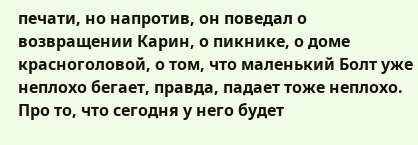печати, но напротив, он поведал о возвращении Карин, о пикнике, о доме красноголовой, о том, что маленький Болт уже неплохо бегает, правда, падает тоже неплохо. Про то, что сегодня у него будет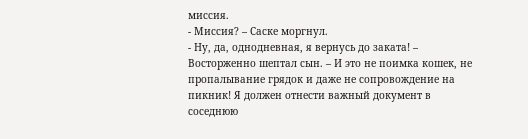миссия.
- Миссия? – Саске моргнул.
- Ну, да, однодневная, я вернусь до заката! – Восторженно шептал сын. – И это не поимка кошек, не пропалывание грядок и даже не сопровождение на пикник! Я должен отнести важный документ в соседнюю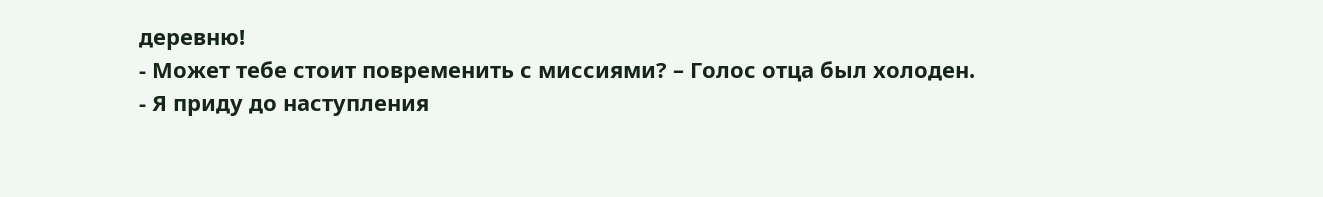деревню!
- Может тебе стоит повременить с миссиями? – Голос отца был холоден.
- Я приду до наступления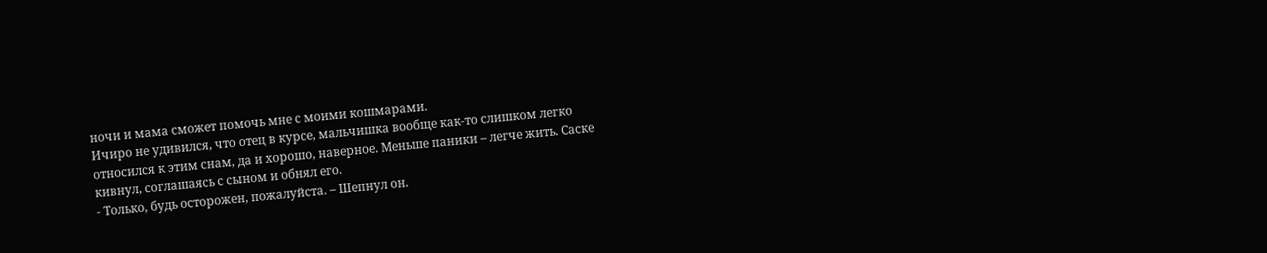ночи и мама сможет помочь мне с моими кошмарами.
Ичиро не удивился, что отец в курсе, мальчишка вообще как-то слишком легко относился к этим снам, да и хорошо, наверное. Меньше паники – легче жить. Саске кивнул, соглашаясь с сыном и обнял его.
- Только, будь осторожен, пожалуйста. – Шепнул он.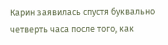Карин заявилась спустя буквально четверть часа после того, как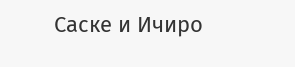Саске и Ичиро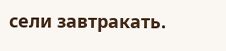сели завтракать.